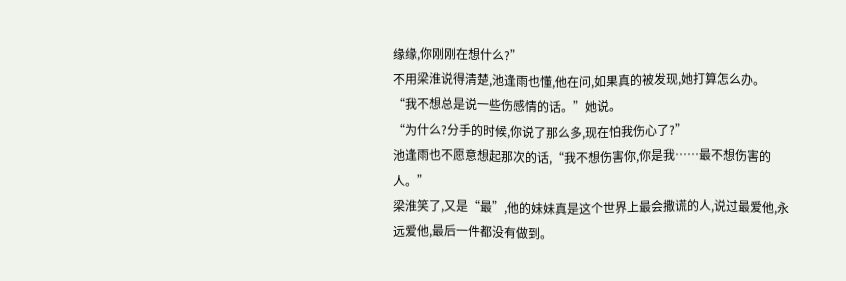缘缘,你刚刚在想什么?”
不用梁淮说得清楚,池逢雨也懂,他在问,如果真的被发现,她打算怎么办。
“我不想总是说一些伤感情的话。”她说。
“为什么?分手的时候,你说了那么多,现在怕我伤心了?”
池逢雨也不愿意想起那次的话,“我不想伤害你,你是我……最不想伤害的人。”
梁淮笑了,又是“最”,他的妹妹真是这个世界上最会撒谎的人,说过最爱他,永远爱他,最后一件都没有做到。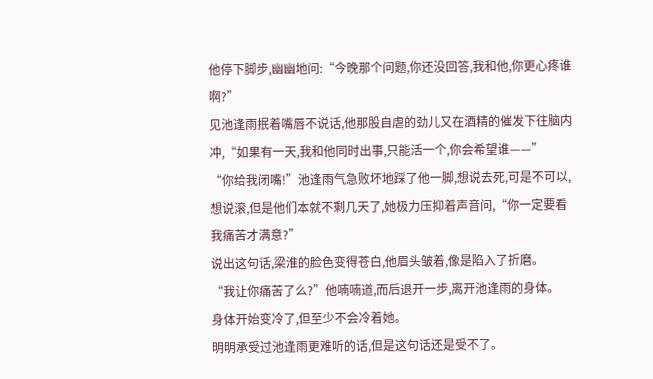他停下脚步,幽幽地问:“今晚那个问题,你还没回答,我和他,你更心疼谁啊?”
见池逢雨抿着嘴唇不说话,他那股自虐的劲儿又在酒精的催发下往脑内冲,“如果有一天,我和他同时出事,只能活一个,你会希望谁——”
“你给我闭嘴!”池逢雨气急败坏地踩了他一脚,想说去死,可是不可以,想说滚,但是他们本就不剩几天了,她极力压抑着声音问,“你一定要看我痛苦才满意?”
说出这句话,梁淮的脸色变得苍白,他眉头皱着,像是陷入了折磨。
“我让你痛苦了么?”他喃喃道,而后退开一步,离开池逢雨的身体。
身体开始变冷了,但至少不会冷着她。
明明承受过池逢雨更难听的话,但是这句话还是受不了。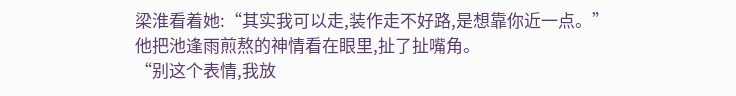梁淮看着她:“其实我可以走,装作走不好路,是想靠你近一点。”
他把池逢雨煎熬的神情看在眼里,扯了扯嘴角。
“别这个表情,我放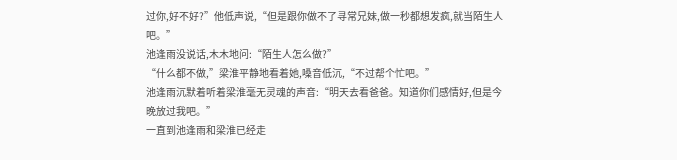过你,好不好?”他低声说,“但是跟你做不了寻常兄妹,做一秒都想发疯,就当陌生人吧。”
池逢雨没说话,木木地问:“陌生人怎么做?”
“什么都不做,”梁淮平静地看着她,嗓音低沉,“不过帮个忙吧。”
池逢雨沉默着听着梁淮毫无灵魂的声音:“明天去看爸爸。知道你们感情好,但是今晚放过我吧。”
一直到池逢雨和梁淮已经走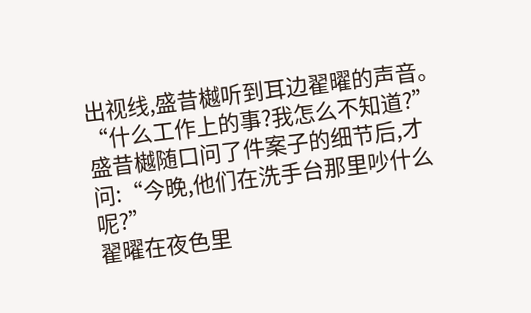出视线,盛昔樾听到耳边翟曜的声音。
“什么工作上的事?我怎么不知道?”
盛昔樾随口问了件案子的细节后,才问:“今晚,他们在洗手台那里吵什么呢?”
翟曜在夜色里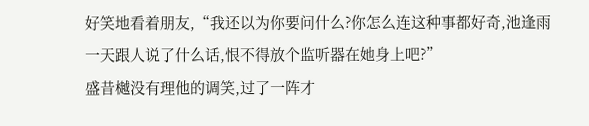好笑地看着朋友,“我还以为你要问什么?你怎么连这种事都好奇,池逢雨一天跟人说了什么话,恨不得放个监听器在她身上吧?”
盛昔樾没有理他的调笑,过了一阵才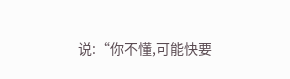说:“你不懂,可能快要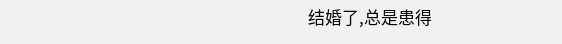结婚了,总是患得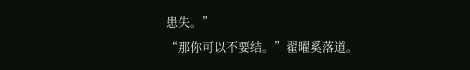患失。”
“那你可以不要结。”翟曜奚落道。